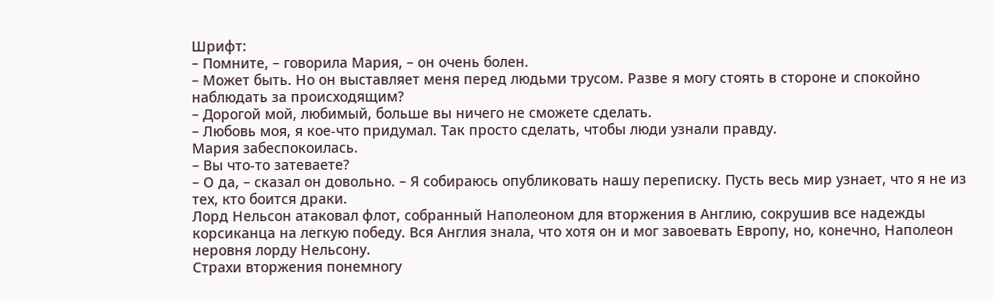Шрифт:
– Помните, – говорила Мария, – он очень болен.
– Может быть. Но он выставляет меня перед людьми трусом. Разве я могу стоять в стороне и спокойно наблюдать за происходящим?
– Дорогой мой, любимый, больше вы ничего не сможете сделать.
– Любовь моя, я кое-что придумал. Так просто сделать, чтобы люди узнали правду.
Мария забеспокоилась.
– Вы что-то затеваете?
– О да, – сказал он довольно. – Я собираюсь опубликовать нашу переписку. Пусть весь мир узнает, что я не из тех, кто боится драки.
Лорд Нельсон атаковал флот, собранный Наполеоном для вторжения в Англию, сокрушив все надежды корсиканца на легкую победу. Вся Англия знала, что хотя он и мог завоевать Европу, но, конечно, Наполеон неровня лорду Нельсону.
Страхи вторжения понемногу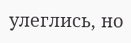улеглись, но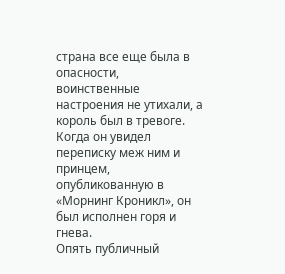страна все еще была в опасности, воинственные настроения не утихали, а король был в тревоге.
Когда он увидел переписку меж ним и принцем, опубликованную в «Морнинг Кроникл», он был исполнен горя и гнева.
Опять публичный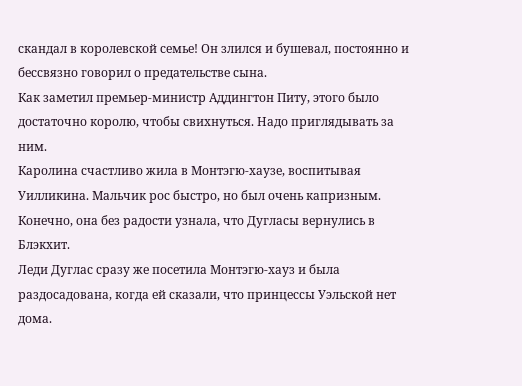скандал в королевской семье! Он злился и бушевал, постоянно и бессвязно говорил о предательстве сына.
Как заметил премьер-министр Аддингтон Питу, этого было достаточно королю, чтобы свихнуться. Надо приглядывать за ним.
Каролина счастливо жила в Монтэгю-хаузе, воспитывая Уилликина. Мальчик рос быстро, но был очень капризным. Конечно, она без радости узнала, что Дугласы вернулись в Блэкхит.
Леди Дуглас сразу же посетила Монтэгю-хауз и была раздосадована, когда ей сказали, что принцессы Уэльской нет дома.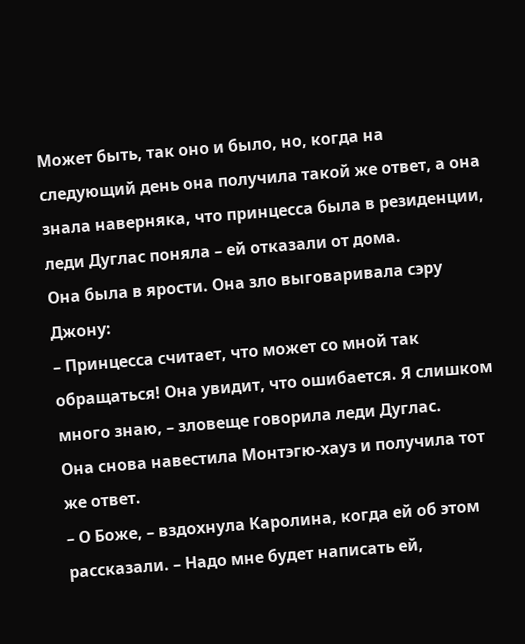Может быть, так оно и было, но, когда на следующий день она получила такой же ответ, а она знала наверняка, что принцесса была в резиденции, леди Дуглас поняла – ей отказали от дома.
Она была в ярости. Она зло выговаривала сэру Джону:
– Принцесса считает, что может со мной так обращаться! Она увидит, что ошибается. Я слишком много знаю, – зловеще говорила леди Дуглас.
Она снова навестила Монтэгю-хауз и получила тот же ответ.
– О Боже, – вздохнула Каролина, когда ей об этом рассказали. – Надо мне будет написать ей,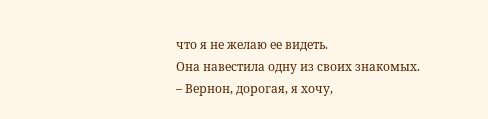что я не желаю ее видеть.
Она навестила одну из своих знакомых.
– Вернон, дорогая, я хочу,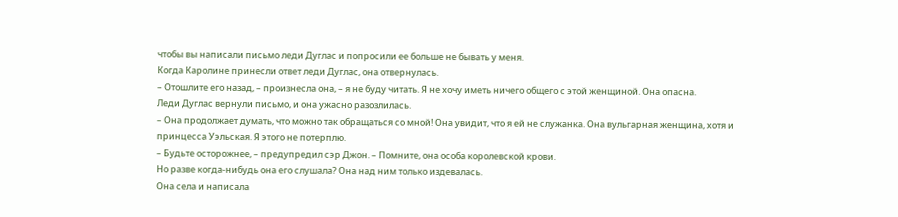чтобы вы написали письмо леди Дуглас и попросили ее больше не бывать у меня.
Когда Каролине принесли ответ леди Дуглас, она отвернулась.
– Отошлите его назад, – произнесла она, – я не буду читать. Я не хочу иметь ничего общего с этой женщиной. Она опасна.
Леди Дуглас вернули письмо, и она ужасно разозлилась.
– Она продолжает думать, что можно так обращаться со мной! Она увидит, что я ей не служанка. Она вульгарная женщина, хотя и принцесса Уэльская. Я этого не потерплю.
– Будьте осторожнее, – предупредил сэр Джон. – Помните, она особа королевской крови.
Но разве когда-нибудь она его слушала? Она над ним только издевалась.
Она села и написала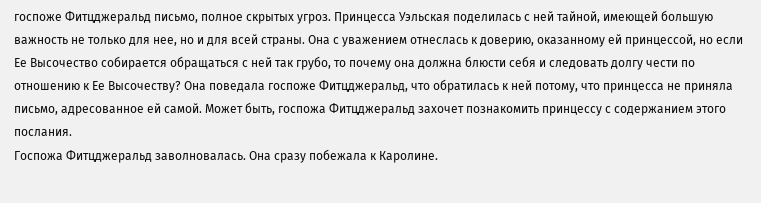госпоже Фитцджеральд письмо, полное скрытых угроз. Принцесса Уэльская поделилась с ней тайной, имеющей большую важность не только для нее, но и для всей страны. Она с уважением отнеслась к доверию, оказанному ей принцессой, но если Ее Высочество собирается обращаться с ней так грубо, то почему она должна блюсти себя и следовать долгу чести по отношению к Ее Высочеству? Она поведала госпоже Фитцджеральд, что обратилась к ней потому, что принцесса не приняла письмо, адресованное ей самой. Может быть, госпожа Фитцджеральд захочет познакомить принцессу с содержанием этого послания.
Госпожа Фитцджеральд заволновалась. Она сразу побежала к Каролине.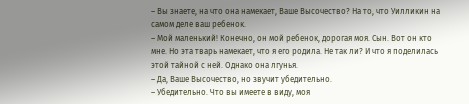– Вы знаете, на что она намекает, Ваше Высочество? На то, что Уилликин на самом деле ваш ребенок.
– Мой маленький! Конечно, он мой ребенок, дорогая моя. Сын. Вот он кто мне. Но эта тварь намекает, что я его родила. Не так ли? И что я поделилась этой тайной с ней. Однако она лгунья.
– Да, Ваше Высочество, но звучит убедительно.
– Убедительно. Что вы имеете в виду, моя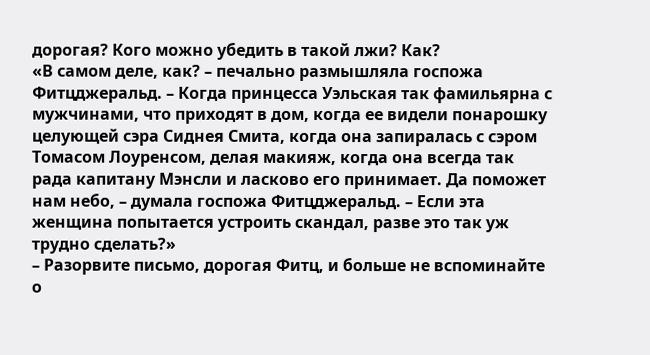дорогая? Кого можно убедить в такой лжи? Как?
«В самом деле, как? – печально размышляла госпожа Фитцджеральд. – Когда принцесса Уэльская так фамильярна с мужчинами, что приходят в дом, когда ее видели понарошку целующей сэра Сиднея Смита, когда она запиралась с сэром Томасом Лоуренсом, делая макияж, когда она всегда так рада капитану Мэнсли и ласково его принимает. Да поможет нам небо, – думала госпожа Фитцджеральд. – Если эта женщина попытается устроить скандал, разве это так уж трудно сделать?»
– Разорвите письмо, дорогая Фитц, и больше не вспоминайте о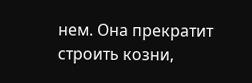нем. Она прекратит строить козни,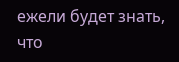ежели будет знать, что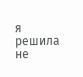я решила не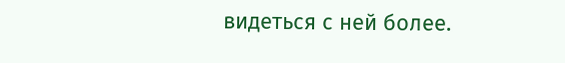видеться с ней более.